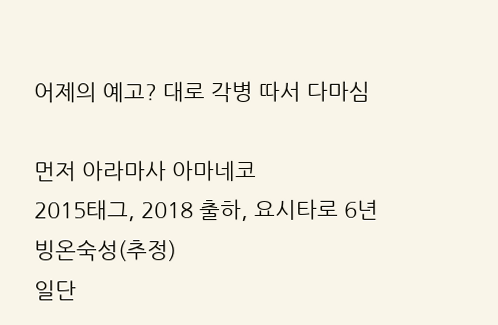어제의 예고? 대로 각병 따서 다마심

먼저 아라마사 아마네코
2015태그, 2018 출하, 요시타로 6년 빙온숙성(추정)
일단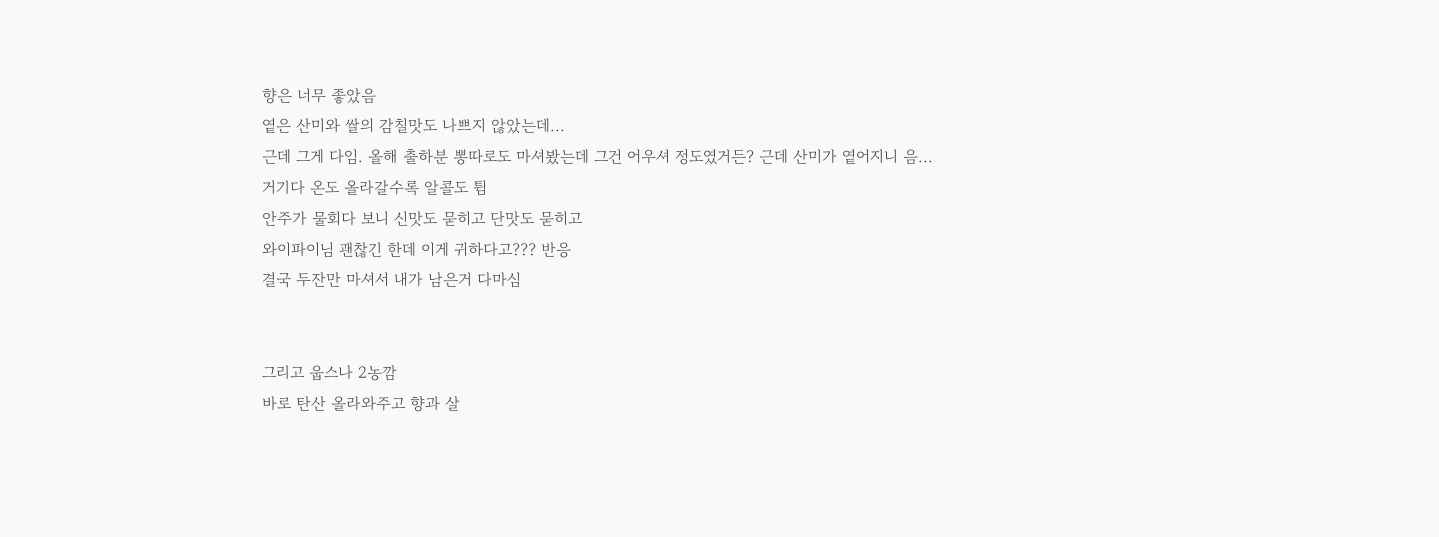향은 너무 좋았음
옅은 산미와 쌀의 감칠맛도 나쁘지 않았는데...
근데 그게 다임. 올해 출하분 뽕따로도 마셔봤는데 그건 어우셔 정도였거든? 근데 산미가 옅어지니 음...
거기다 온도 올라갈수록 알콜도 튐
안주가 물회다 보니 신맛도 묻히고 단맛도 묻히고
와이파이님 괜찮긴 한데 이게 귀하다고??? 반응
결국 두잔만 마셔서 내가 남은거 다마심


그리고 웁스나 2농깜
바로 탄산 올라와주고 향과 살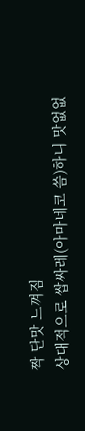짝 단맛 느껴짐
상대적으로 쌉싸레(아마네코 씀)하니 맛없없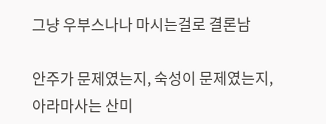그냥 우부스나나 마시는걸로 결론남

안주가 문제였는지, 숙성이 문제였는지,
아라마사는 산미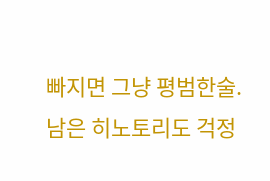빠지면 그냥 평범한술.
남은 히노토리도 걱정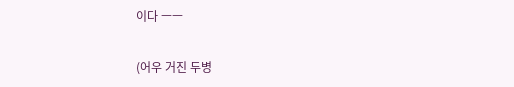이다 ㅡㅡ

(어우 거진 두병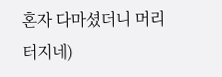혼자 다마셨더니 머리 터지네)